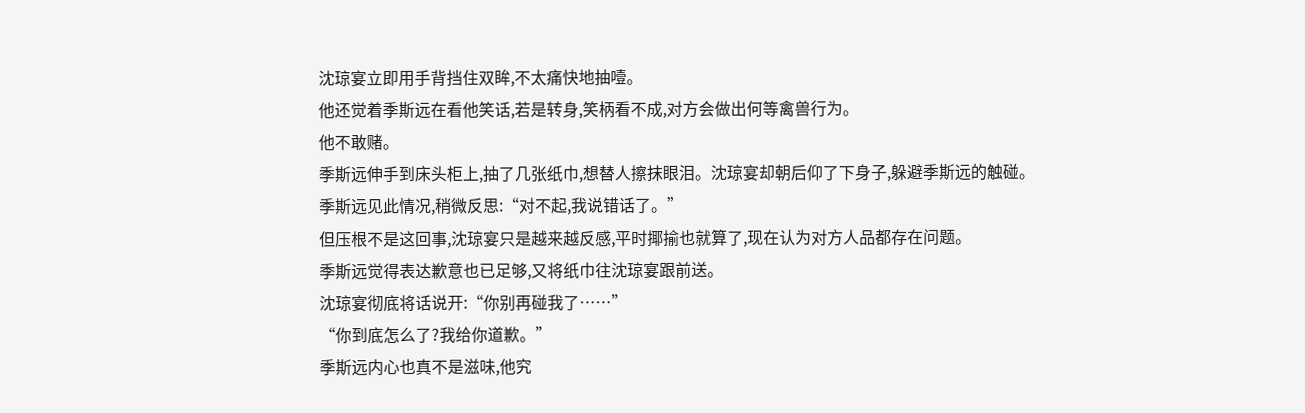沈琼宴立即用手背挡住双眸,不太痛快地抽噎。
他还觉着季斯远在看他笑话,若是转身,笑柄看不成,对方会做出何等禽兽行为。
他不敢赌。
季斯远伸手到床头柜上,抽了几张纸巾,想替人擦抹眼泪。沈琼宴却朝后仰了下身子,躲避季斯远的触碰。
季斯远见此情况,稍微反思:“对不起,我说错话了。”
但压根不是这回事,沈琼宴只是越来越反感,平时揶揄也就算了,现在认为对方人品都存在问题。
季斯远觉得表达歉意也已足够,又将纸巾往沈琼宴跟前送。
沈琼宴彻底将话说开:“你别再碰我了……”
“你到底怎么了?我给你道歉。”
季斯远内心也真不是滋味,他究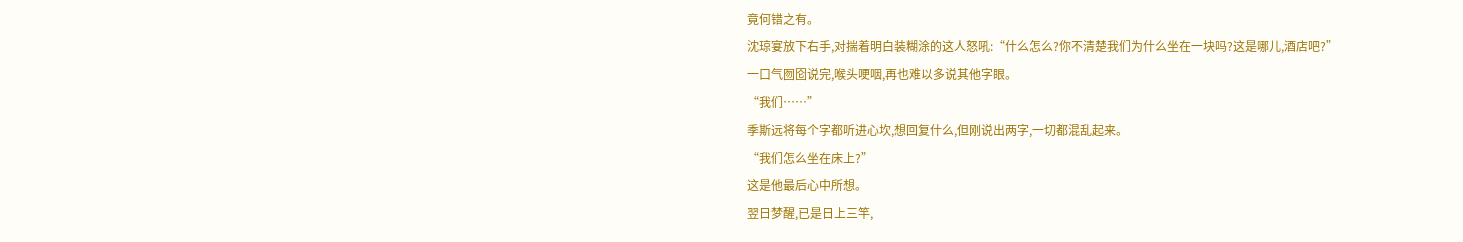竟何错之有。
沈琼宴放下右手,对揣着明白装糊涂的这人怒吼:“什么怎么?你不清楚我们为什么坐在一块吗?这是哪儿,酒店吧?”
一口气囫囵说完,喉头哽咽,再也难以多说其他字眼。
“我们……”
季斯远将每个字都听进心坎,想回复什么,但刚说出两字,一切都混乱起来。
“我们怎么坐在床上?”
这是他最后心中所想。
翌日梦醒,已是日上三竿,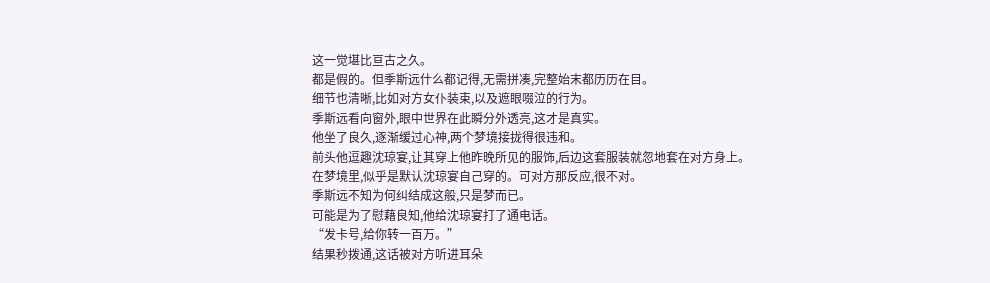这一觉堪比亘古之久。
都是假的。但季斯远什么都记得,无需拼凑,完整始末都历历在目。
细节也清晰,比如对方女仆装束,以及遮眼啜泣的行为。
季斯远看向窗外,眼中世界在此瞬分外透亮,这才是真实。
他坐了良久,逐渐缓过心神,两个梦境接拢得很违和。
前头他逗趣沈琼宴,让其穿上他昨晚所见的服饰,后边这套服装就忽地套在对方身上。
在梦境里,似乎是默认沈琼宴自己穿的。可对方那反应,很不对。
季斯远不知为何纠结成这般,只是梦而已。
可能是为了慰藉良知,他给沈琼宴打了通电话。
“发卡号,给你转一百万。”
结果秒拨通,这话被对方听进耳朵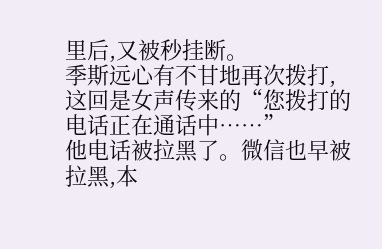里后,又被秒挂断。
季斯远心有不甘地再次拨打,这回是女声传来的“您拨打的电话正在通话中……”
他电话被拉黑了。微信也早被拉黑,本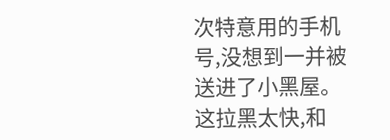次特意用的手机号,没想到一并被送进了小黑屋。
这拉黑太快,和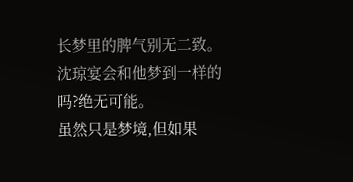长梦里的脾气别无二致。沈琼宴会和他梦到一样的吗?绝无可能。
虽然只是梦境,但如果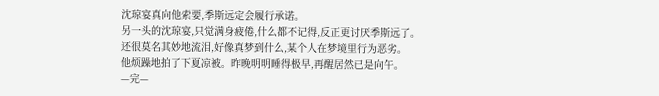沈琼宴真向他索要,季斯远定会履行承诺。
另一头的沈琼宴,只觉满身疲倦,什么都不记得,反正更讨厌季斯远了。
还很莫名其妙地流泪,好像真梦到什么,某个人在梦境里行为恶劣。
他烦躁地拍了下夏凉被。昨晚明明睡得极早,再醒居然已是向午。
—完—